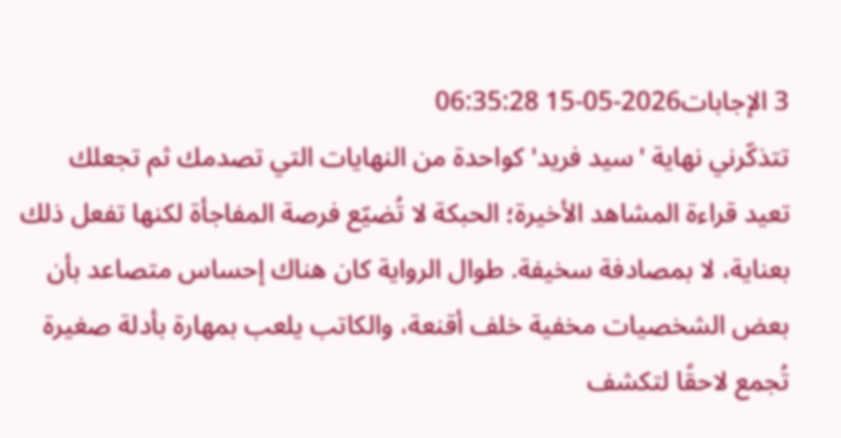3 الإجابات2026-05-15 06:35:28
تتذكّرني نهاية 'سيد فريد' كواحدة من النهايات التي تصدمك ثم تجعلك تعيد قراءة المشاهد الأخيرة؛ الحبكة لا تُضيّع فرصة المفاجأة لكنها تفعل ذلك بعناية، لا بمصادفة سخيفة. طوال الرواية كان هناك إحساس متصاعد بأن بعض الشخصيات مخفية خلف أقنعة، والكاتب يلعب بمهارة بأدلة صغيرة تُجمع لاحقًا لتكشف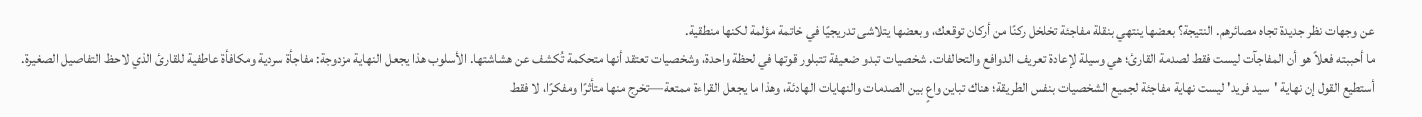عن وجهات نظر جديدة تجاه مصائرهم. النتيجة؟ بعضها ينتهي بنقلة مفاجئة تخلخل ركنًا من أركان توقعك، وبعضها يتلاشى تدريجيًا في خاتمة مؤلمة لكنها منطقية.
ما أحببته فعلاً هو أن المفاجآت ليست فقط لصدمة القارئ؛ هي وسيلة لإعادة تعريف الدوافع والتحالفات. شخصيات تبدو ضعيفة تتبلور قوتها في لحظة واحدة، وشخصيات تعتقد أنها متحكمة تُكشف عن هشاشتها. الأسلوب هذا يجعل النهاية مزدوجة: مفاجأة سردية ومكافأة عاطفية للقارئ الذي لاحظ التفاصيل الصغيرة.
أستطيع القول إن نهاية 'سيد فريد' ليست نهاية مفاجئة لجميع الشخصيات بنفس الطريقة؛ هناك تباين واعٍ بين الصدمات والنهايات الهادئة، وهذا ما يجعل القراءة ممتعة—تخرج منها متأثرًا ومفكرًا، لا فقط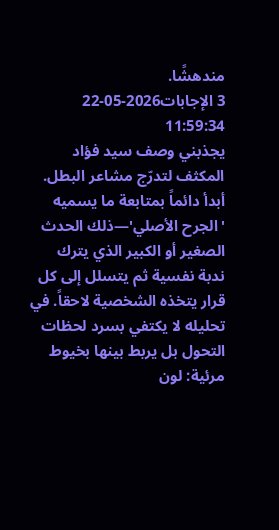مندهشًا.
3 الإجابات2026-05-22 11:59:34
يجذبني وصف سيد فؤاد المكثف لتدرّج مشاعر البطل. أبدأ دائماً بمتابعة ما يسميه 'الجرح الأصلي'—ذلك الحدث الصغير أو الكبير الذي يترك ندبة نفسية ثم يتسلل إلى كل قرار يتخذه الشخصية لاحقاً. في تحليله لا يكتفي بسرد لحظات التحول بل يربط بينها بخيوط مرئية: لون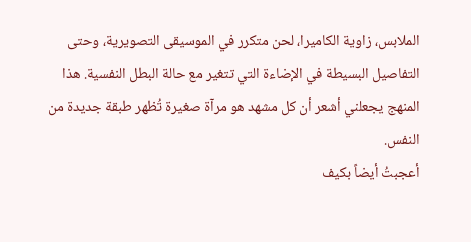الملابس، زاوية الكاميرا، لحن متكرر في الموسيقى التصويرية، وحتى التفاصيل البسيطة في الإضاءة التي تتغير مع حالة البطل النفسية. هذا المنهج يجعلني أشعر أن كل مشهد هو مرآة صغيرة تُظهر طبقة جديدة من النفس.
أعجبتُ أيضاً بكيف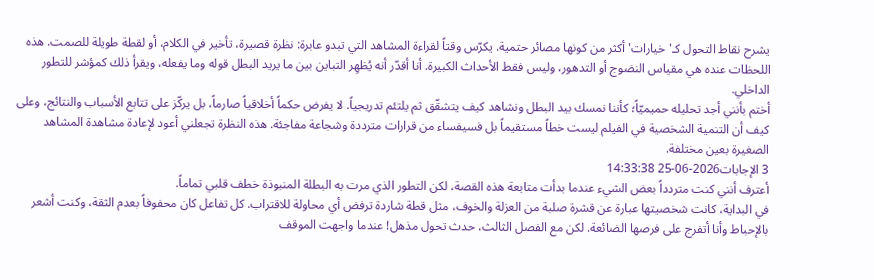يشرح نقاط التحول كـ'خيارات' أكثر من كونها مصائر حتمية. يكرّس وقتاً لقراءة المشاهد التي تبدو عابرة: نظرة قصيرة، تأخير في الكلام، أو لقطة طويلة للصمت. هذه اللحظات عنده هي مقياس النضوج أو التدهور، وليس فقط الأحداث الكبيرة. أنا أقدّر أنه يُظهِر التباين بين ما يريد البطل قوله وما يفعله، ويقرأ ذلك كمؤشر للتطور الداخلي.
أختم بأنني أجد تحليله حميميّاً؛ كأننا نمسك بيد البطل ونشاهد كيف يتشقّق ثم يلتئم تدريجياً. لا يفرض حكماً أخلاقياً صارماً، بل يركّز على تتابع الأسباب والنتائج، وعلى كيف أن التنمية الشخصية في الفيلم ليست خطاً مستقيماً بل فسيفساء من قرارات مترددة وشجاعة مفاجئة. هذه النظرة تجعلني أعود لإعادة مشاهدة المشاهد الصغيرة بعين مختلفة.
3 الإجابات2026-06-25 14:33:38
أعترف أنني كنت متردداً بعض الشيء عندما بدأت متابعة هذه القصة، لكن التطور الذي مرت به البطلة المنبوذة خطف قلبي تماماً.
في البداية، كانت شخصيتها عبارة عن قشرة صلبة من العزلة والخوف، مثل قطة شاردة ترفض أي محاولة للاقتراب. كل تفاعل كان محفوفاً بعدم الثقة، وكنت أشعر بالإحباط وأنا أتفرج على فرصها الضائعة. لكن مع الفصل الثالث، حدث تحول مذهل! عندما واجهت الموقف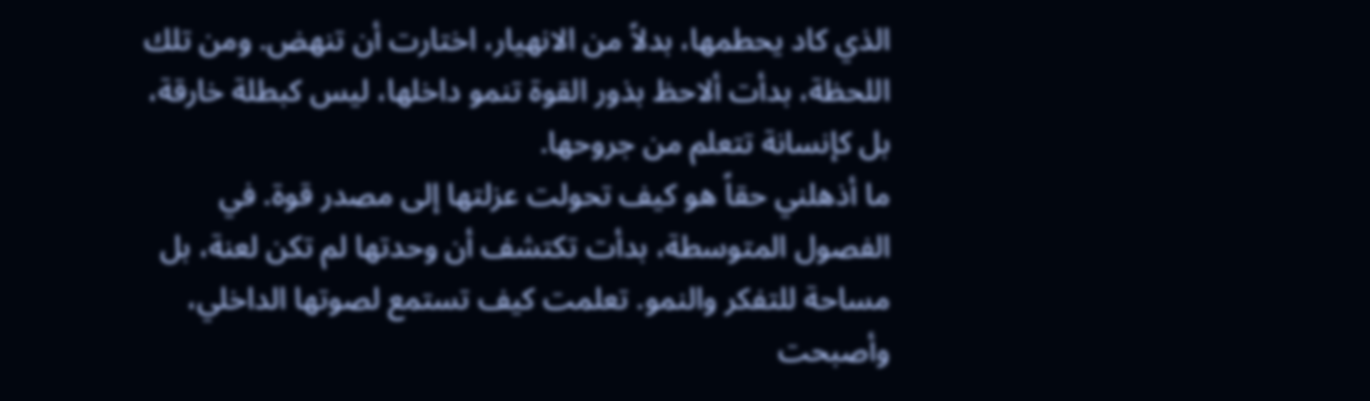الذي كاد يحطمها، بدلاً من الانهيار، اختارت أن تنهض. ومن تلك اللحظة، بدأت ألاحظ بذور القوة تنمو داخلها، ليس كبطلة خارقة، بل كإنسانة تتعلم من جروحها.
ما أذهلني حقاً هو كيف تحولت عزلتها إلى مصدر قوة. في الفصول المتوسطة، بدأت تكتشف أن وحدتها لم تكن لعنة، بل مساحة للتفكر والنمو. تعلمت كيف تستمع لصوتها الداخلي، وأصبحت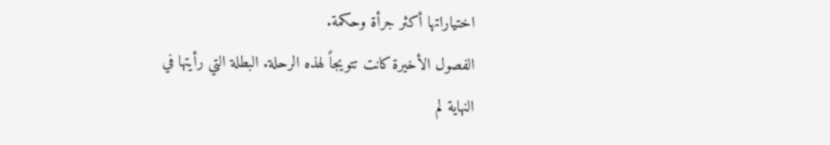اختياراتها أكثر جرأة وحكمة.
الفصول الأخيرة كانت تتويجاً لهذه الرحلة. البطلة التي رأيتها في النهاية لم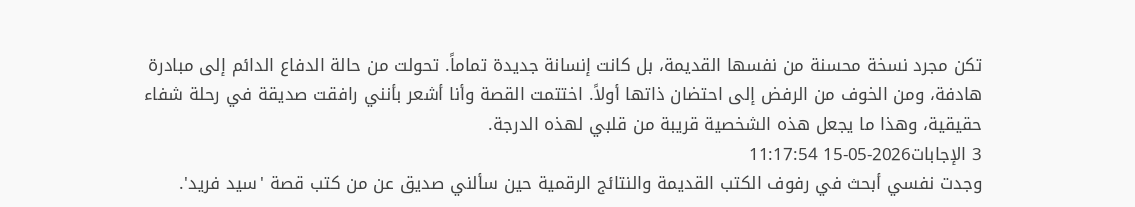تكن مجرد نسخة محسنة من نفسها القديمة، بل كانت إنسانة جديدة تماماً. تحولت من حالة الدفاع الدائم إلى مبادرة هادفة، ومن الخوف من الرفض إلى احتضان ذاتها أولاً. اختتمت القصة وأنا أشعر بأنني رافقت صديقة في رحلة شفاء حقيقية، وهذا ما يجعل هذه الشخصية قريبة من قلبي لهذه الدرجة.
3 الإجابات2026-05-15 11:17:54
وجدت نفسي أبحث في رفوف الكتب القديمة والنتائج الرقمية حين سألني صديق عن من كتب قصة 'سيد فريد'.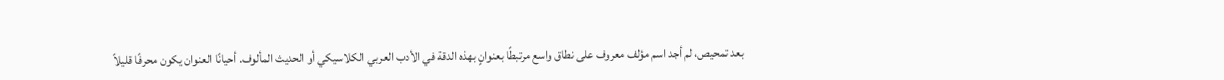بعد تمحيص، لم أجد اسم مؤلف معروف على نطاق واسع مرتبطًا بعنوانٍ بهذه الدقة في الأدب العربي الكلاسيكي أو الحديث المألوف. أحيانًا العنوان يكون محرفًا قليلاً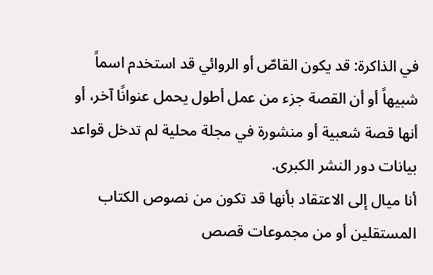في الذاكرة: قد يكون القاصّ أو الروائي قد استخدم اسماً شبيهاً أو أن القصة جزء من عمل أطول يحمل عنوانًا آخر، أو أنها قصة شعبية أو منشورة في مجلة محلية لم تدخل قواعد بيانات دور النشر الكبرى.
أنا ميال إلى الاعتقاد بأنها قد تكون من نصوص الكتاب المستقلين أو من مجموعات قصص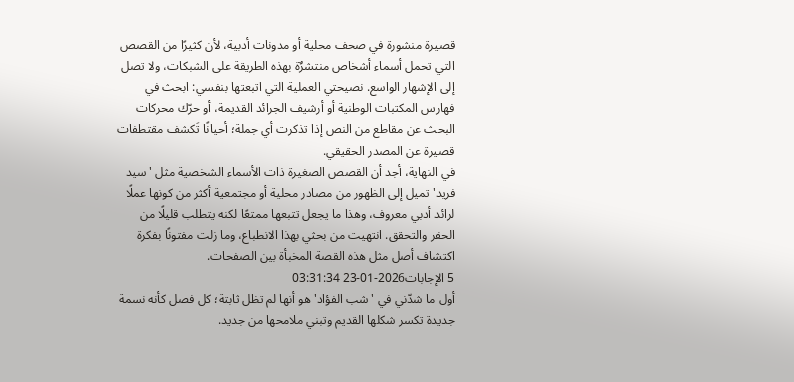قصيرة منشورة في صحف محلية أو مدونات أدبية، لأن كثيرًا من القصص التي تحمل أسماء أشخاص منتشرٌة بهذه الطريقة على الشبكات، ولا تصل إلى الإشهار الواسع. نصيحتي العملية التي اتبعتها بنفسي: ابحث في فهارس المكتبات الوطنية أو أرشيف الجرائد القديمة، أو حرّك محركات البحث عن مقاطع من النص إذا تذكرت أي جملة؛ أحيانًا تَكشف مقتطفات قصيرة عن المصدر الحقيقي.
في النهاية، أجد أن القصص الصغيرة ذات الأسماء الشخصية مثل 'سيد فريد' تميل إلى الظهور من مصادر محلية أو مجتمعية أكثر من كونها عملًا لرائد أدبي معروف، وهذا ما يجعل تتبعها ممتعًا لكنه يتطلب قليلًا من الحفر والتحقق. انتهيت من بحثي بهذا الانطباع، وما زلت مفتونًا بفكرة اكتشاف أصل مثل هذه القصة المخبأة بين الصفحات.
5 الإجابات2026-01-23 03:31:34
أول ما شدّني في 'شب الفؤاد' هو أنها لم تظل ثابتة؛ كل فصل كأنه نسمة جديدة تكسر شكلها القديم وتبني ملامحها من جديد.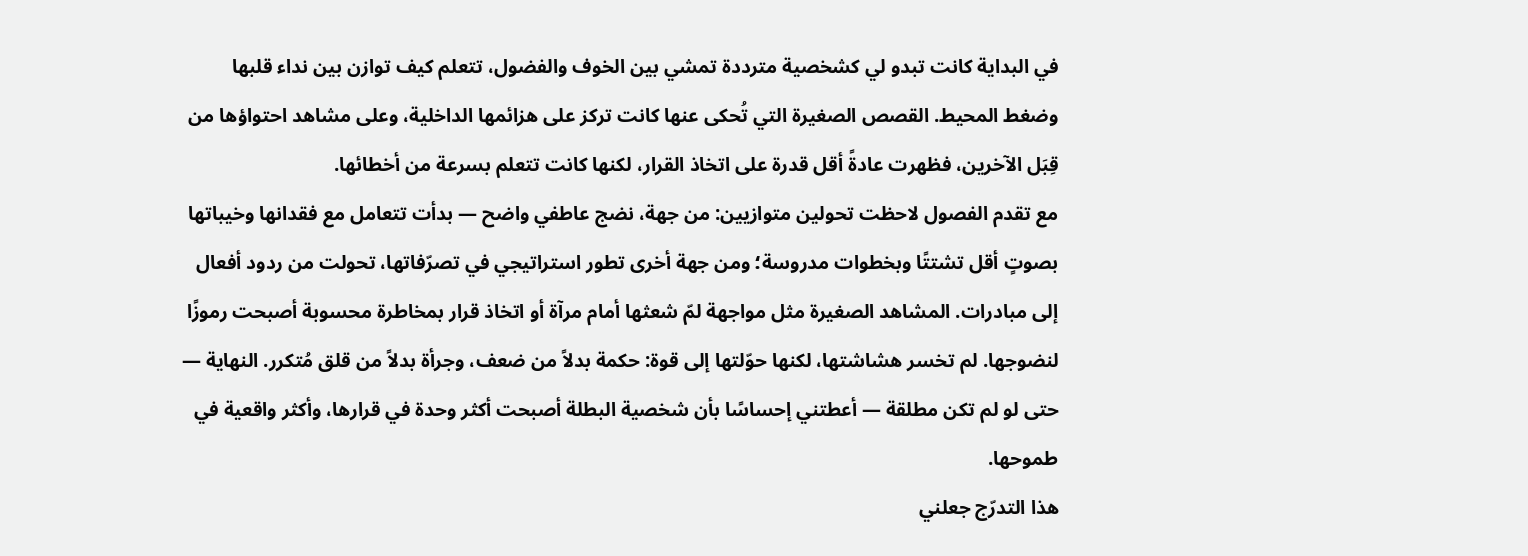في البداية كانت تبدو لي كشخصية مترددة تمشي بين الخوف والفضول، تتعلم كيف توازن بين نداء قلبها وضغط المحيط. القصص الصغيرة التي تُحكى عنها كانت تركز على هزائمها الداخلية، وعلى مشاهد احتواؤها من قِبَل الآخرين، فظهرت عادةً أقل قدرة على اتخاذ القرار، لكنها كانت تتعلم بسرعة من أخطائها.
مع تقدم الفصول لاحظت تحولين متوازيين: من جهة، نضج عاطفي واضح — بدأت تتعامل مع فقدانها وخيباتها بصوتٍ أقل تشتتًا وبخطوات مدروسة؛ ومن جهة أخرى تطور استراتيجي في تصرّفاتها، تحولت من ردود أفعال إلى مبادرات. المشاهد الصغيرة مثل مواجهة لمّ شعثها أمام مرآة أو اتخاذ قرار بمخاطرة محسوبة أصبحت رموزًا لنضوجها. لم تخسر هشاشتها، لكنها حوّلتها إلى قوة: حكمة بدلاً من ضعف، وجرأة بدلاً من قلق مُتكرر. النهاية — حتى لو لم تكن مطلقة — أعطتني إحساسًا بأن شخصية البطلة أصبحت أكثر وحدة في قرارها، وأكثر واقعية في طموحها.
هذا التدرّج جعلني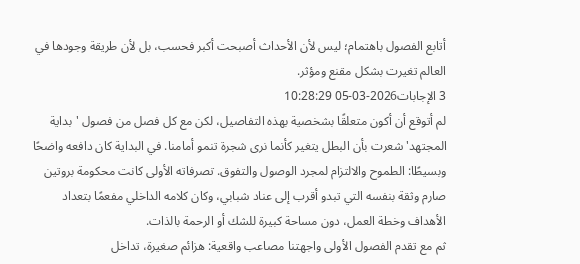أتابع الفصول باهتمام؛ ليس لأن الأحداث أصبحت أكبر فحسب، بل لأن طريقة وجودها في العالم تغيرت بشكل مقنع ومؤثر.
3 الإجابات2026-03-05 10:28:29
لم أتوقع أن أكون متعلقًا بشخصية بهذه التفاصيل، لكن مع كل فصل من فصول 'بداية المجتهد' شعرت بأن البطل يتغير كأنما نرى شجرة تنمو أمامنا. في البداية كان دافعه واضحًا وبسيطًا: الطموح والالتزام لمجرد الوصول والتفوق. تصرفاته الأولى كانت محكومة بروتين صارم وثقة بنفسه التي تبدو أقرب إلى عناد شبابي، وكان كلامه الداخلي مفعمًا بتعداد الأهداف وخطة العمل، دون مساحة كبيرة للشك أو الرحمة بالذات.
ثم مع تقدم الفصول الأولى واجهتنا مصاعب واقعية: هزائم صغيرة، تداخل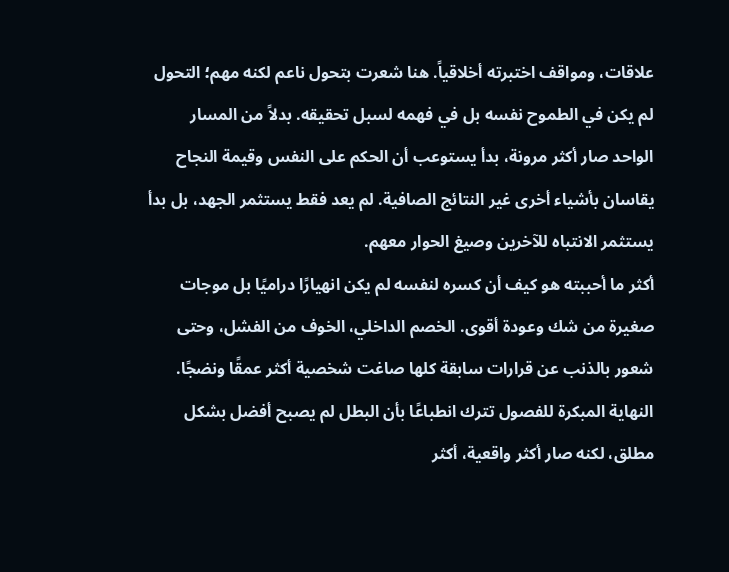علاقات، ومواقف اختبرته أخلاقياً. هنا شعرت بتحول ناعم لكنه مهم؛ التحول لم يكن في الطموح نفسه بل في فهمه لسبل تحقيقه. بدلاً من المسار الواحد صار أكثر مرونة، بدأ يستوعب أن الحكم على النفس وقيمة النجاح يقاسان بأشياء أخرى غير النتائج الصافية. لم يعد فقط يستثمر الجهد، بل بدأ يستثمر الانتباه للآخرين وصيغ الحوار معهم.
أكثر ما أحببته هو كيف أن كسره لنفسه لم يكن انهيارًا دراميًا بل موجات صغيرة من شك وعودة أقوى. الخصم الداخلي، الخوف من الفشل، وحتى شعور بالذنب عن قرارات سابقة كلها صاغت شخصية أكثر عمقًا ونضجًا. النهاية المبكرة للفصول تترك انطباعًا بأن البطل لم يصبح أفضل بشكل مطلق، لكنه صار أكثر واقعية، أكثر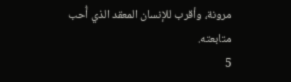مرونة، وأقرب للإنسان المعقد الذي أُحب متابعته.
5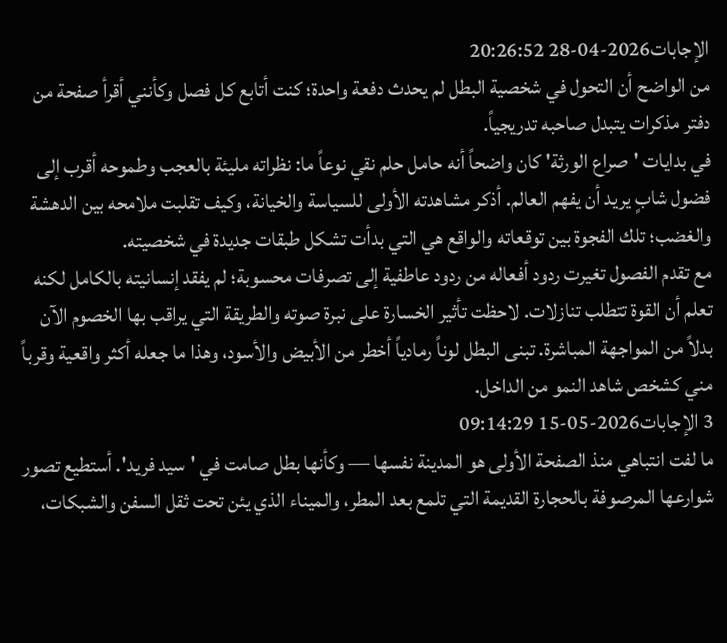الإجابات2026-04-28 20:26:52
من الواضح أن التحول في شخصية البطل لم يحدث دفعة واحدة؛ كنت أتابع كل فصل وكأنني أقرأ صفحة من دفتر مذكرات يتبدل صاحبه تدريجياً.
في بدايات 'صراع الورثة' كان واضحاً أنه حامل حلم نقي نوعاً ما: نظراته مليئة بالعجب وطموحه أقرب إلى فضول شابٍ يريد أن يفهم العالم. أذكر مشاهدته الأولى للسياسة والخيانة، وكيف تقلبت ملامحه بين الدهشة والغضب؛ تلك الفجوة بين توقعاته والواقع هي التي بدأت تشكل طبقات جديدة في شخصيته.
مع تقدم الفصول تغيرت ردود أفعاله من ردود عاطفية إلى تصرفات محسوبة؛ لم يفقد إنسانيته بالكامل لكنه تعلم أن القوة تتطلب تنازلات. لاحظت تأثير الخسارة على نبرة صوته والطريقة التي يراقب بها الخصوم الآن بدلاً من المواجهة المباشرة. تبنى البطل لوناً رمادياً أخطر من الأبيض والأسود، وهذا ما جعله أكثر واقعية وقرباً مني كشخص شاهد النمو من الداخل.
3 الإجابات2026-05-15 09:14:29
ما لفت انتباهي منذ الصفحة الأولى هو المدينة نفسها — وكأنها بطل صامت في 'سيد فريد'. أستطيع تصور شوارعها المرصوفة بالحجارة القديمة التي تلمع بعد المطر، والميناء الذي يئن تحت ثقل السفن والشبكات،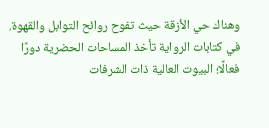وهناك حي الأزقة حيث تفوح روائح التوابل والقهوة. في كتابات الرواية تأخذ المساحات الحضرية دورًا فعالًا؛ البيوت العالية ذات الشرفات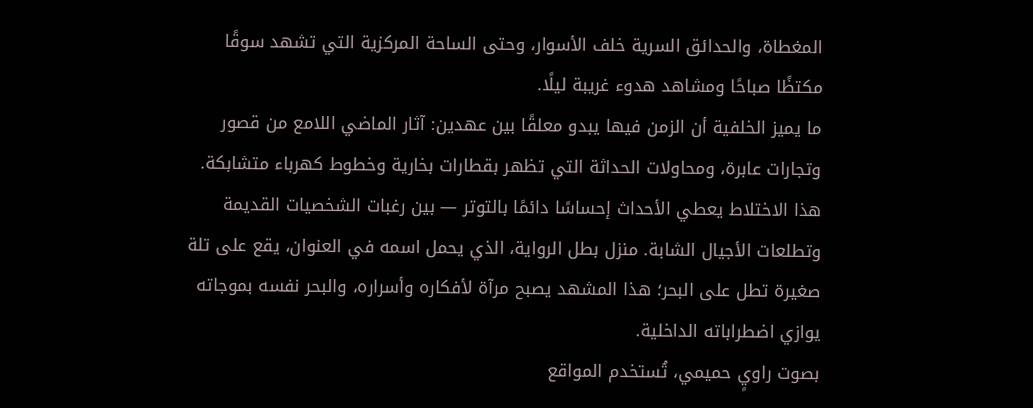المغطاة، والحدائق السرية خلف الأسوار، وحتى الساحة المركزية التي تشهد سوقًا مكتظًا صباحًا ومشاهد هدوء غريبة ليلًا.
ما يميز الخلفية أن الزمن فيها يبدو معلقًا بين عهدين: آثار الماضي اللامع من قصور وتجارات عابرة، ومحاولات الحداثة التي تظهر بقطارات بخارية وخطوط كهرباء متشابكة. هذا الاختلاط يعطي الأحداث إحساسًا دائمًا بالتوتر — بين رغبات الشخصيات القديمة وتطلعات الأجيال الشابة. منزل بطل الرواية، الذي يحمل اسمه في العنوان، يقع على تلة صغيرة تطل على البحر؛ هذا المشهد يصبح مرآة لأفكاره وأسراره، والبحر نفسه بموجاته يوازي اضطراباته الداخلية.
بصوت راويٍ حميمي، تُستخدم المواقع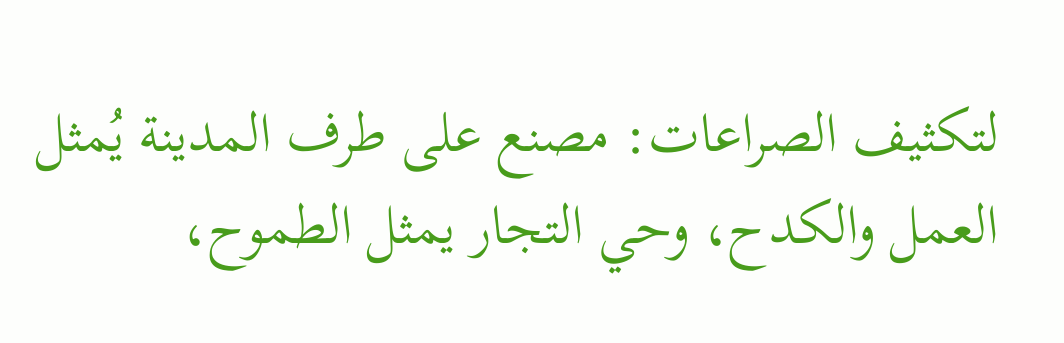لتكثيف الصراعات: مصنع على طرف المدينة يُمثل العمل والكدح، وحي التجار يمثل الطموح،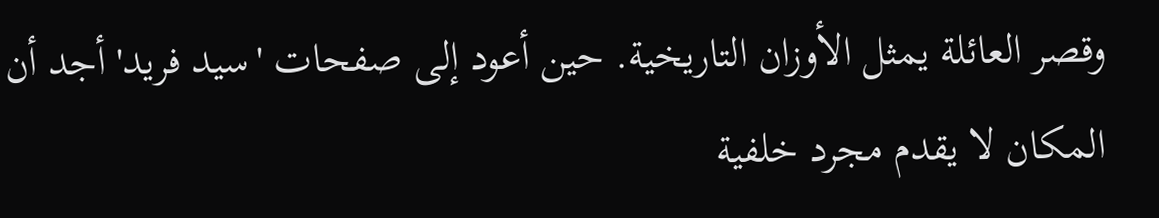وقصر العائلة يمثل الأوزان التاريخية. حين أعود إلى صفحات 'سيد فريد' أجد أن المكان لا يقدم مجرد خلفية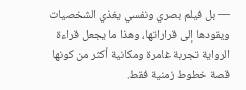— بل فيلم بصري ونفسي يغذي الشخصيات ويقودها إلى قراراتها، وهذا ما يجعل قراءة الرواية تجربة غامرة ومكانية أكثر من كونها قصة خطوط زمنية فقط.